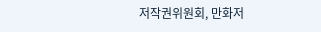저작권위원회, 만화저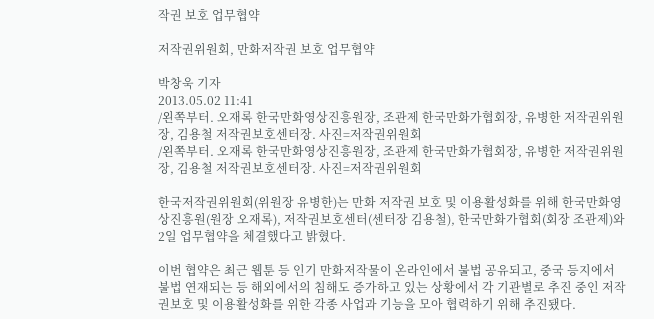작권 보호 업무협약

저작권위원회, 만화저작권 보호 업무협약

박창욱 기자
2013.05.02 11:41
/왼쪽부터. 오재록 한국만화영상진흥원장, 조관제 한국만화가협회장, 유병한 저작권위원장, 김용철 저작권보호센터장. 사진=저작권위원회
/왼쪽부터. 오재록 한국만화영상진흥원장, 조관제 한국만화가협회장, 유병한 저작권위원장, 김용철 저작권보호센터장. 사진=저작권위원회

한국저작권위원회(위원장 유병한)는 만화 저작권 보호 및 이용활성화를 위해 한국만화영상진흥원(원장 오재록), 저작권보호센터(센터장 김용철), 한국만화가협회(회장 조관제)와 2일 업무협약을 체결했다고 밝혔다.

이번 협약은 최근 웹툰 등 인기 만화저작물이 온라인에서 불법 공유되고, 중국 등지에서 불법 연재되는 등 해외에서의 침해도 증가하고 있는 상황에서 각 기관별로 추진 중인 저작권보호 및 이용활성화를 위한 각종 사업과 기능을 모아 협력하기 위해 추진됐다.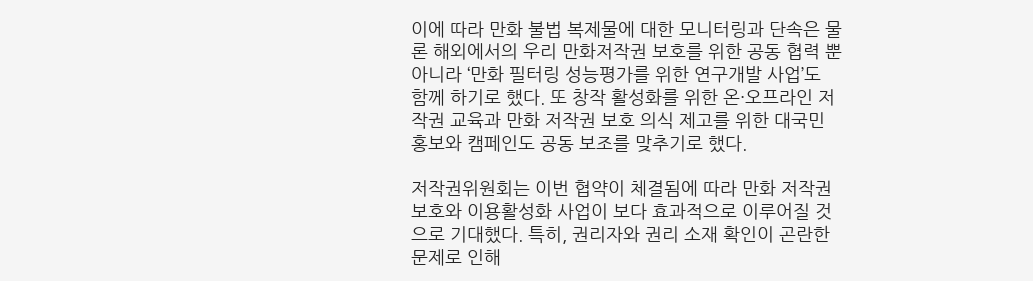이에 따라 만화 불법 복제물에 대한 모니터링과 단속은 물론 해외에서의 우리 만화저작권 보호를 위한 공동 협력 뿐 아니라 ‘만화 필터링 성능평가를 위한 연구개발 사업’도 함께 하기로 했다. 또 창작 활성화를 위한 온·오프라인 저작권 교육과 만화 저작권 보호 의식 제고를 위한 대국민 홍보와 캠페인도 공동 보조를 맞추기로 했다.

저작권위원회는 이번 협약이 체결됨에 따라 만화 저작권 보호와 이용활성화 사업이 보다 효과적으로 이루어질 것으로 기대했다. 특히, 권리자와 권리 소재 확인이 곤란한 문제로 인해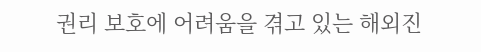권리 보호에 어려움을 겪고 있는 해외진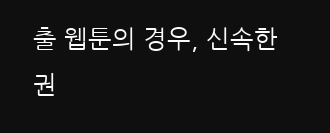출 웹툰의 경우, 신속한 권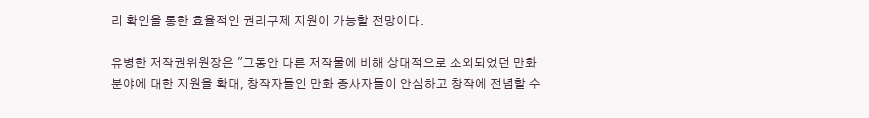리 확인을 통한 효율적인 권리구제 지원이 가능할 전망이다.

유병한 저작권위원장은 "그동안 다른 저작물에 비해 상대적으로 소외되었던 만화분야에 대한 지원을 확대, 창작자들인 만화 종사자들이 안심하고 창작에 전념할 수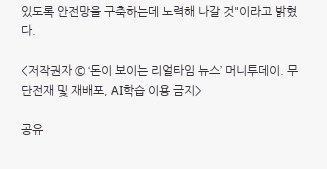있도록 안전망을 구축하는데 노력해 나갈 것"이라고 밝혔다.

<저작권자 © ‘돈이 보이는 리얼타임 뉴스’ 머니투데이. 무단전재 및 재배포, AI학습 이용 금지>

공유